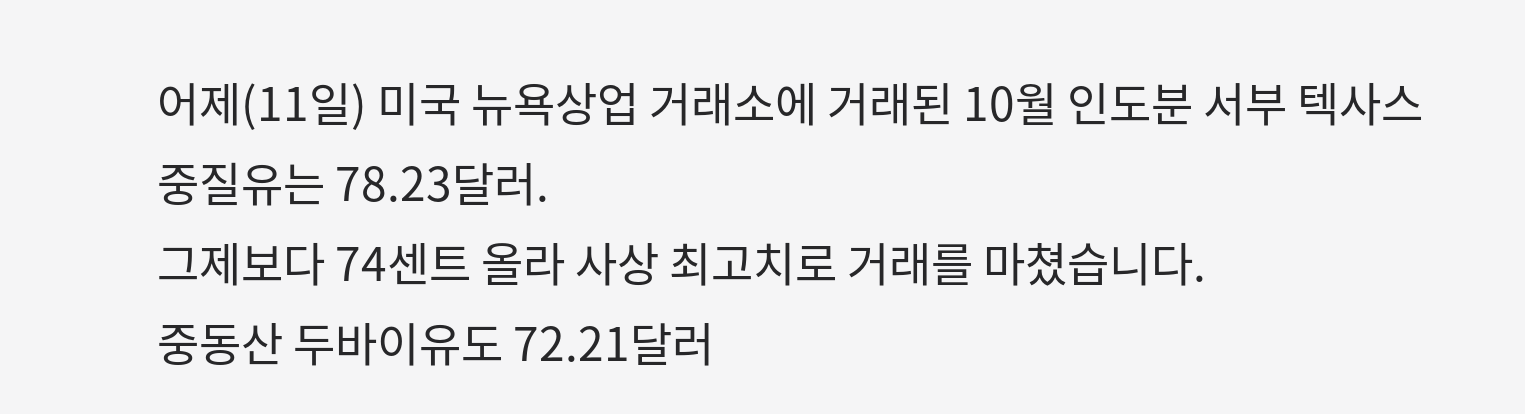어제(11일) 미국 뉴욕상업 거래소에 거래된 10월 인도분 서부 텍사스 중질유는 78.23달러.
그제보다 74센트 올라 사상 최고치로 거래를 마쳤습니다.
중동산 두바이유도 72.21달러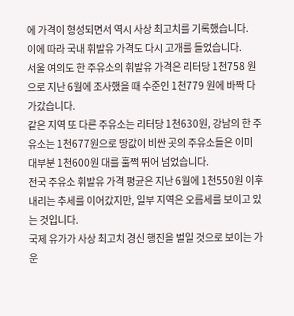에 가격이 형성되면서 역시 사상 최고치를 기록했습니다.
이에 따라 국내 휘발유 가격도 다시 고개를 들었습니다.
서울 여의도 한 주유소의 휘발유 가격은 리터당 1천758 원으로 지난 6월에 조사했을 때 수준인 1천779 원에 바짝 다가갔습니다.
같은 지역 또 다른 주유소는 리터당 1천630원, 강남의 한 주유소는 1천677원으로 땅값이 비싼 곳의 주유소들은 이미 대부분 1천600원 대를 훌쩍 뛰어 넘었습니다.
전국 주유소 휘발유 가격 평균은 지난 6월에 1천550원 이후 내리는 추세를 이어갔지만, 일부 지역은 오름세를 보이고 있는 것입니다.
국제 유가가 사상 최고치 경신 행진을 벌일 것으로 보이는 가운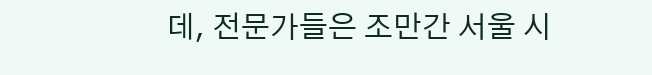데, 전문가들은 조만간 서울 시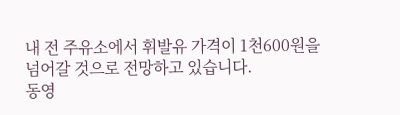내 전 주유소에서 휘발유 가격이 1천600원을 넘어갈 것으로 전망하고 있습니다.
동영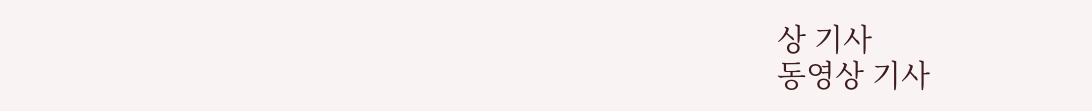상 기사
동영상 기사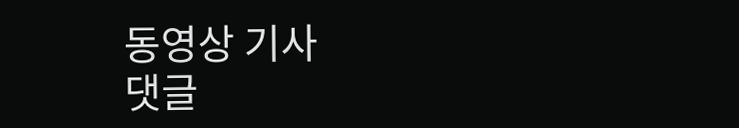동영상 기사
댓글